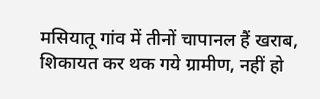मसियातू गांव में तीनों चापानल हैं खराब, शिकायत कर थक गये ग्रामीण, नहीं हो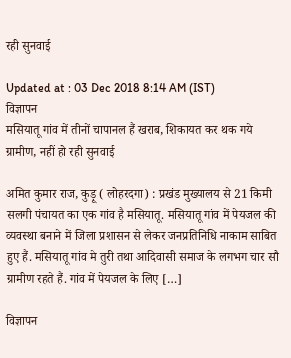रही सुनवाई

Updated at : 03 Dec 2018 8:14 AM (IST)
विज्ञापन
मसियातू गांव में तीनों चापानल हैं खराब, शिकायत कर थक गये ग्रामीण, नहीं हो रही सुनवाई

अमित कुमार राज, कुड़ू ( लोहरदगा) : प्रखंड मुख्यालय से 21 किमी सलगी पंचायत का एक गांव है मसियातू. मसियातू गांव में पेयजल की व्यवस्था बनाने में जिला प्रशासन से लेकर जनप्रतिनिधि नाकाम साबित हुए हैं. मसियातू गांव मे तुरी तथा आदिवासी समाज के लगभग चार सौ ग्रामीण रहते हैं. गांव में पेयजल के लिए […]

विज्ञापन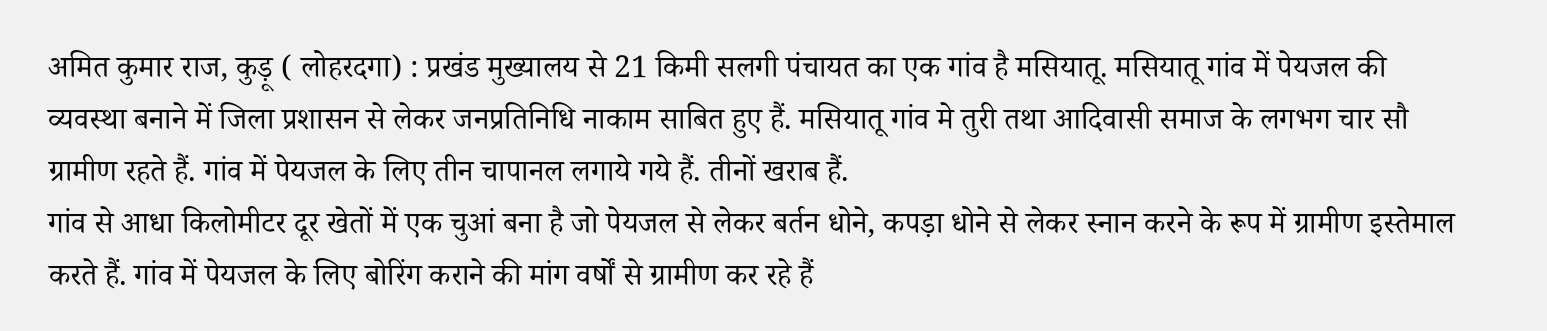अमित कुमार राज, कुड़ू ( लोहरदगा) : प्रखंड मुख्यालय से 21 किमी सलगी पंचायत का एक गांव है मसियातू. मसियातू गांव में पेयजल की व्यवस्था बनाने में जिला प्रशासन से लेकर जनप्रतिनिधि नाकाम साबित हुए हैं. मसियातू गांव मे तुरी तथा आदिवासी समाज के लगभग चार सौ ग्रामीण रहते हैं. गांव में पेयजल के लिए तीन चापानल लगाये गये हैं. तीनों खराब हैं.
गांव से आधा किलोमीटर दूर खेतों में एक चुआं बना है जो पेयजल से लेकर बर्तन धोने, कपड़ा धोने से लेकर स्नान करने के रूप में ग्रामीण इस्तेमाल करते हैं. गांव में पेयजल के लिए बोरिंग कराने की मांग वर्षों से ग्रामीण कर रहे हैं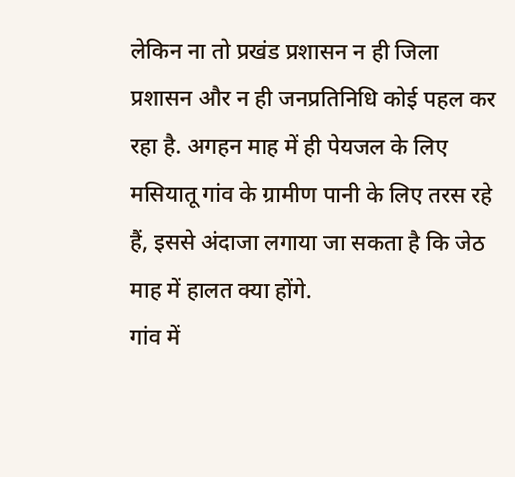लेकिन ना तो प्रखंड प्रशासन न ही जिला प्रशासन और न ही जनप्रतिनिधि कोई पहल कर रहा है. अगहन माह में ही पेयजल के लिए मसियातू गांव के ग्रामीण पानी के लिए तरस रहे हैं, इससे अंदाजा लगाया जा सकता है कि जेठ माह में हालत क्या होंगे.
गांव में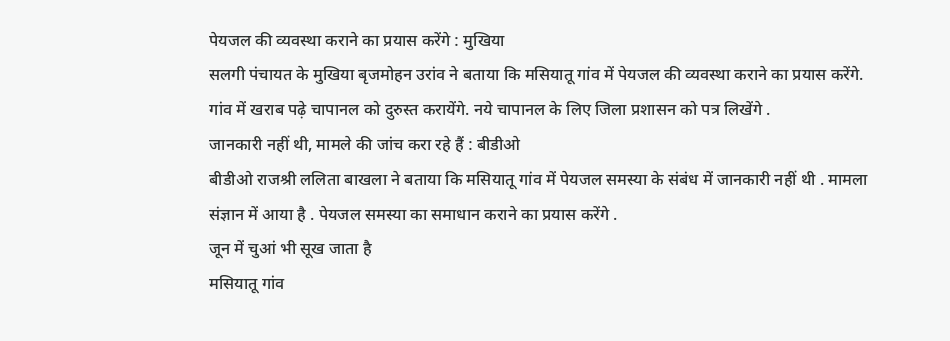पेयजल की व्यवस्था कराने का प्रयास करेंगे : मुखिया
सलगी पंचायत के मुखिया बृजमोहन उरांव ने बताया कि मसियातू गांव में पेयजल की व्यवस्था कराने का प्रयास करेंगे. गांव में खराब पढ़े चापानल को दुरुस्त करायेंगे. नये चापानल के लिए जिला प्रशासन को पत्र लिखेंगे .
जानकारी नहीं थी, मामले की जांच करा रहे हैं : बीडीओ
बीडीओ राजश्री ललिता बाखला ने बताया कि मसियातू गांव में पेयजल समस्या के संबंध में जानकारी नहीं थी . मामला संज्ञान में आया है . पेयजल समस्या का समाधान कराने का प्रयास करेंगे .
जून में चुआं भी सूख जाता है
मसियातू गांव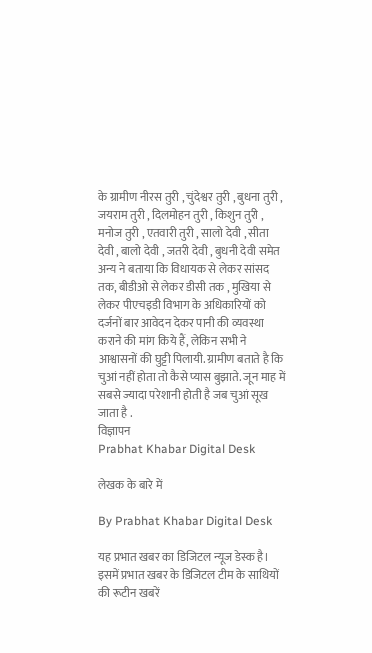के ग्रामीण नीरस तुरी , चुंदेश्वर तुरी , बुधना तुरी , जयराम तुरी , दिलमोहन तुरी , किशुन तुरी , मनोज तुरी , एतवारी तुरी , सालो देवी , सीता देवी , बालो देवी , जतरी देवी , बुधनी देवी समेत अन्य ने बताया कि विधायक से लेकर सांसद तक, बीडीओ से लेकर डीसी तक , मुखिया से लेकर पीएचइडी विभाग के अधिकारियों को दर्जनों बार आवेदन देकर पानी की व्यवस्था कराने की मांग किये हैं, लेकिन सभी ने आश्वासनों की घुट्टी पिलायी. ग्रामीण बताते है कि चुआं नहीं होता तो कैसे प्यास बुझाते. जून माह में सबसे ज्यादा परेशानी होती है जब चुआं सूख जाता है .
विज्ञापन
Prabhat Khabar Digital Desk

लेखक के बारे में

By Prabhat Khabar Digital Desk

यह प्रभात खबर का डिजिटल न्यूज डेस्क है। इसमें प्रभात खबर के डिजिटल टीम के साथियों की रूटीन खबरें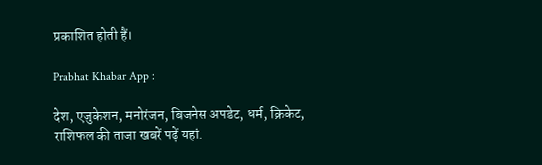प्रकाशित होती हैं।

Prabhat Khabar App :

देश, एजुकेशन, मनोरंजन, बिजनेस अपडेट, धर्म, क्रिकेट, राशिफल की ताजा खबरें पढ़ें यहां.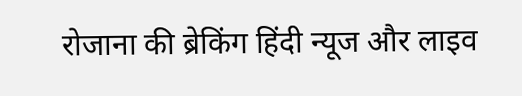रोजाना की ब्रेकिंग हिंदी न्यूज और लाइव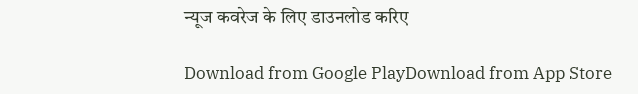न्यूज कवरेज के लिए डाउनलोड करिए

Download from Google PlayDownload from App Store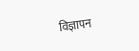विज्ञापन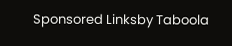Sponsored Linksby Taboola